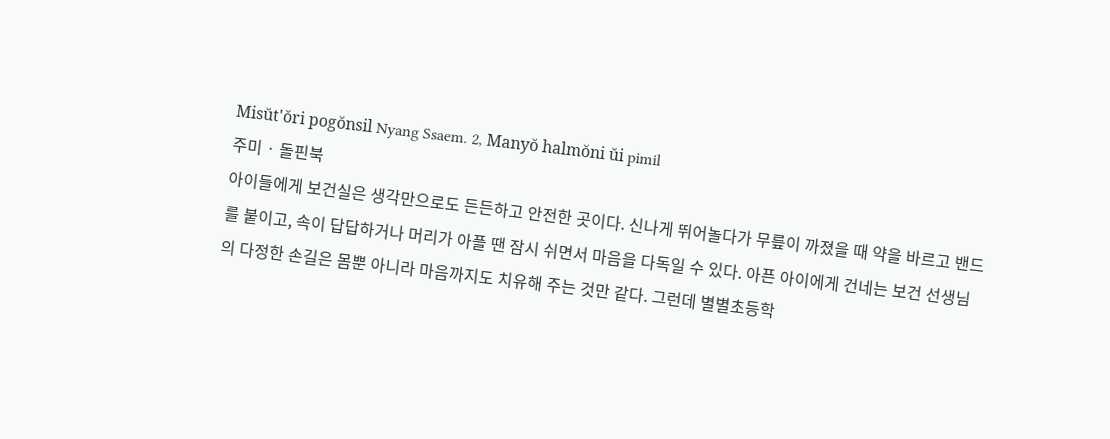Misŭt'ŏri pogŏnsil Nyang Ssaem. 2, Manyŏ halmŏni ŭi pimil
주미 · 돌핀북
아이들에게 보건실은 생각만으로도 든든하고 안전한 곳이다. 신나게 뛰어놀다가 무릎이 까졌을 때 약을 바르고 밴드를 붙이고, 속이 답답하거나 머리가 아플 땐 잠시 쉬면서 마음을 다독일 수 있다. 아픈 아이에게 건네는 보건 선생님의 다정한 손길은 몸뿐 아니라 마음까지도 치유해 주는 것만 같다. 그런데 별별초등학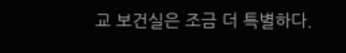교 보건실은 조금 더 특별하다.